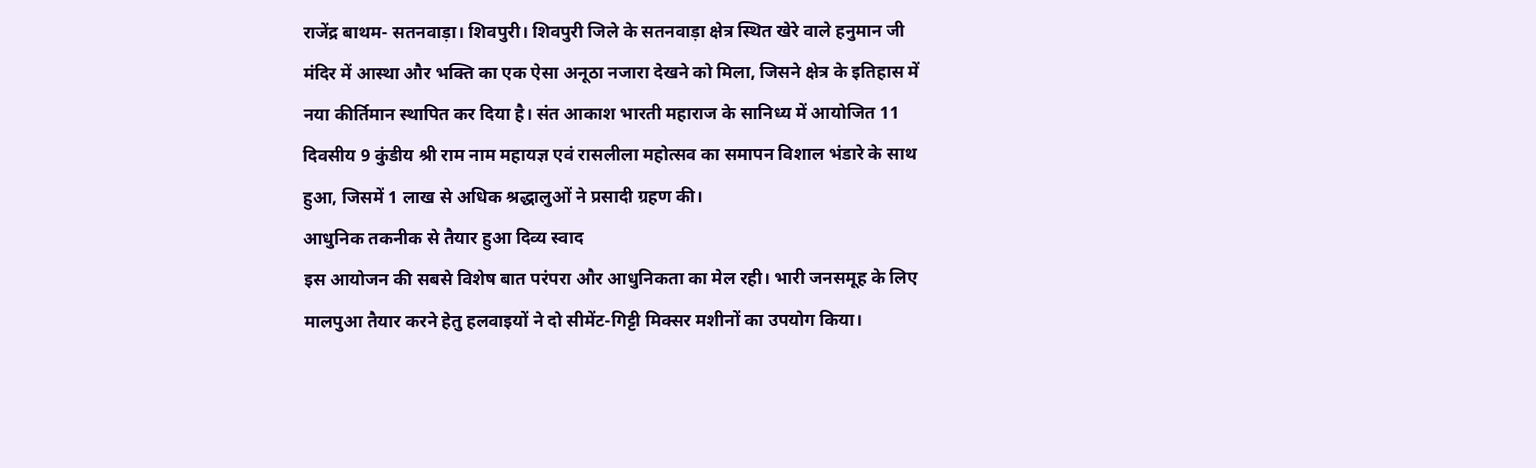राजेंद्र बाथम- सतनवाड़ा। शिवपुरी। शिवपुरी जिले के सतनवाड़ा क्षेत्र स्थित खेरे वाले हनुमान जी मंदिर में आस्था और भक्ति का एक ऐसा अनूठा नजारा देखने को मिला, जिसने क्षेत्र के इतिहास में नया कीर्तिमान स्थापित कर दिया है। संत आकाश भारती महाराज के सानिध्य में आयोजित 11 दिवसीय 9 कुंडीय श्री राम नाम महायज्ञ एवं रासलीला महोत्सव का समापन विशाल भंडारे के साथ हुआ, जिसमें 1 लाख से अधिक श्रद्धालुओं ने प्रसादी ग्रहण की।
आधुनिक तकनीक से तैयार हुआ दिव्य स्वाद
इस आयोजन की सबसे विशेष बात परंपरा और आधुनिकता का मेल रही। भारी जनसमूह के लिए मालपुआ तैयार करने हेतु हलवाइयों ने दो सीमेंट-गिट्टी मिक्सर मशीनों का उपयोग किया।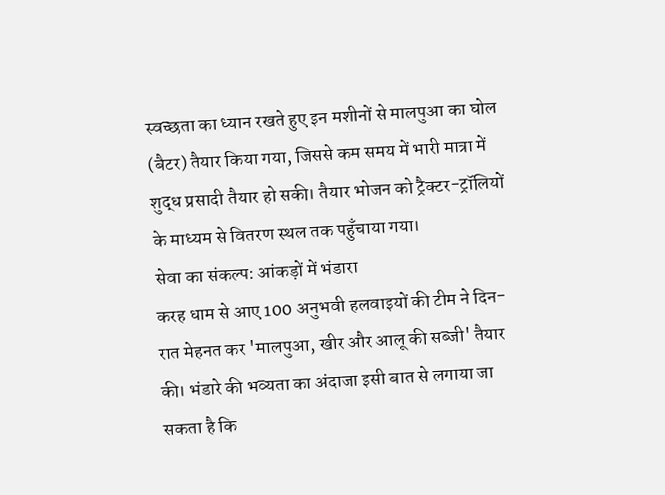स्वच्छता का ध्यान रखते हुए इन मशीनों से मालपुआ का घोल (बैटर) तैयार किया गया, जिससे कम समय में भारी मात्रा में शुद्ध प्रसादी तैयार हो सकी। तैयार भोजन को ट्रैक्टर-ट्रॉलियों के माध्यम से वितरण स्थल तक पहुँचाया गया।
सेवा का संकल्प: आंकड़ों में भंडारा
करह धाम से आए 100 अनुभवी हलवाइयों की टीम ने दिन-रात मेहनत कर 'मालपुआ, खीर और आलू की सब्जी' तैयार की। भंडारे की भव्यता का अंदाजा इसी बात से लगाया जा सकता है कि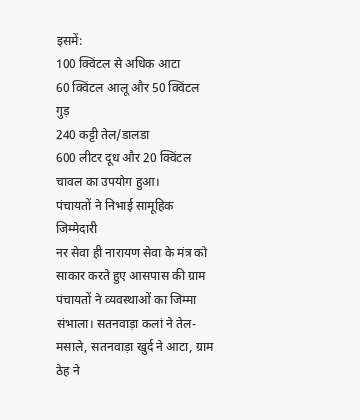इसमें:
100 क्विंटल से अधिक आटा
60 क्विंटल आलू और 50 क्विंटल गुड़
240 कट्टी तेल/डालडा
600 लीटर दूध और 20 क्विंटल चावल का उपयोग हुआ।
पंचायतों ने निभाई सामूहिक जिम्मेदारी
नर सेवा ही नारायण सेवा के मंत्र को साकार करते हुए आसपास की ग्राम पंचायतों ने व्यवस्थाओं का जिम्मा संभाला। सतनवाड़ा कलां ने तेल-मसाले, सतनवाड़ा खुर्द ने आटा, ग्राम ठेह ने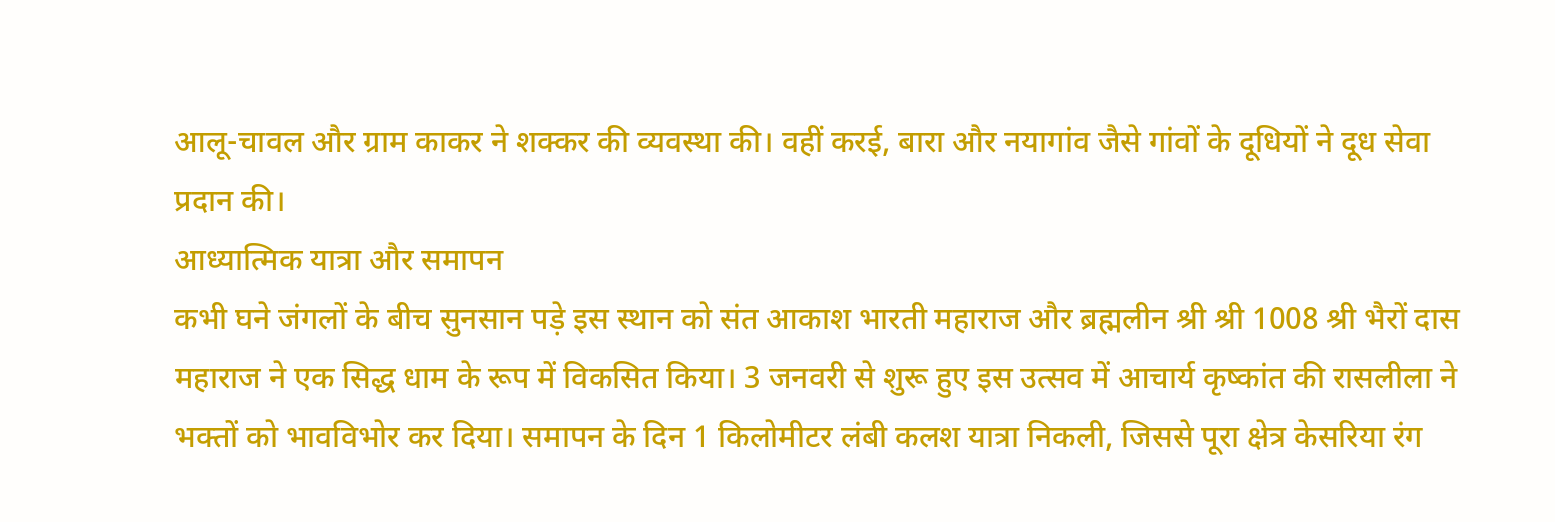आलू-चावल और ग्राम काकर ने शक्कर की व्यवस्था की। वहीं करई, बारा और नयागांव जैसे गांवों के दूधियों ने दूध सेवा प्रदान की।
आध्यात्मिक यात्रा और समापन
कभी घने जंगलों के बीच सुनसान पड़े इस स्थान को संत आकाश भारती महाराज और ब्रह्मलीन श्री श्री 1008 श्री भैरों दास महाराज ने एक सिद्ध धाम के रूप में विकसित किया। 3 जनवरी से शुरू हुए इस उत्सव में आचार्य कृष्कांत की रासलीला ने भक्तों को भावविभोर कर दिया। समापन के दिन 1 किलोमीटर लंबी कलश यात्रा निकली, जिससे पूरा क्षेत्र केसरिया रंग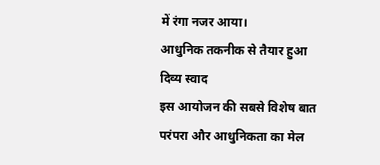में रंगा नजर आया।
आधुनिक तकनीक से तैयार हुआ दिव्य स्वाद
इस आयोजन की सबसे विशेष बात परंपरा और आधुनिकता का मेल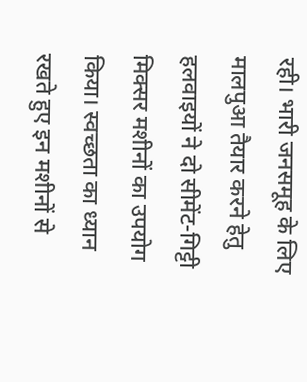रही। भारी जनसमूह के लिए मालपुआ तैयार करने हेतु हलवाइयों ने दो सीमेंट-गिट्टी मिक्सर मशीनों का उपयोग किया। स्वच्छता का ध्यान रखते हुए इन मशीनों से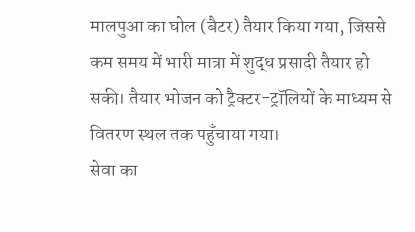मालपुआ का घोल (बैटर) तैयार किया गया, जिससे कम समय में भारी मात्रा में शुद्ध प्रसादी तैयार हो सकी। तैयार भोजन को ट्रैक्टर-ट्रॉलियों के माध्यम से वितरण स्थल तक पहुँचाया गया।
सेवा का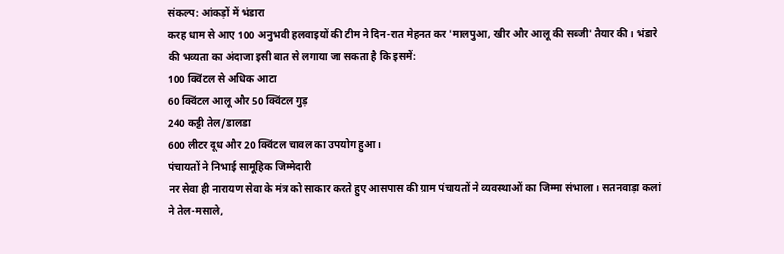संकल्प: आंकड़ों में भंडारा
करह धाम से आए 100 अनुभवी हलवाइयों की टीम ने दिन-रात मेहनत कर 'मालपुआ, खीर और आलू की सब्जी' तैयार की। भंडारे की भव्यता का अंदाजा इसी बात से लगाया जा सकता है कि इसमें:
100 क्विंटल से अधिक आटा
60 क्विंटल आलू और 50 क्विंटल गुड़
240 कट्टी तेल/डालडा
600 लीटर दूध और 20 क्विंटल चावल का उपयोग हुआ।
पंचायतों ने निभाई सामूहिक जिम्मेदारी
नर सेवा ही नारायण सेवा के मंत्र को साकार करते हुए आसपास की ग्राम पंचायतों ने व्यवस्थाओं का जिम्मा संभाला। सतनवाड़ा कलां ने तेल-मसाले,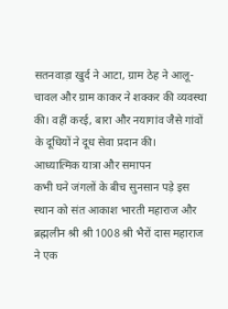सतनवाड़ा खुर्द ने आटा, ग्राम ठेह ने आलू-चावल और ग्राम काकर ने शक्कर की व्यवस्था की। वहीं करई, बारा और नयागांव जैसे गांवों के दूधियों ने दूध सेवा प्रदान की।
आध्यात्मिक यात्रा और समापन
कभी घने जंगलों के बीच सुनसान पड़े इस स्थान को संत आकाश भारती महाराज और ब्रह्मलीन श्री श्री 1008 श्री भैरों दास महाराज ने एक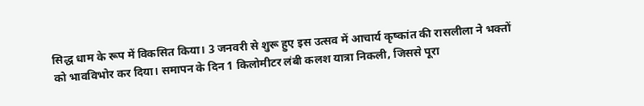सिद्ध धाम के रूप में विकसित किया। 3 जनवरी से शुरू हुए इस उत्सव में आचार्य कृष्कांत की रासलीला ने भक्तों को भावविभोर कर दिया। समापन के दिन 1 किलोमीटर लंबी कलश यात्रा निकली, जिससे पूरा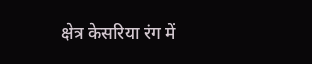क्षेत्र केसरिया रंग में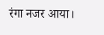रंगा नजर आया।